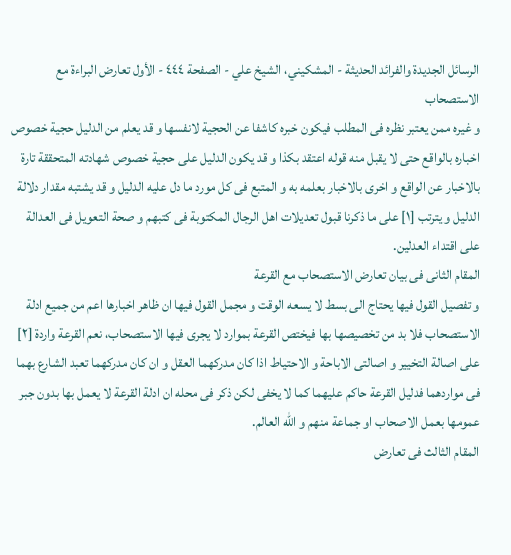الرسائل الجديدة والفرائد الحديثة - المشكيني، الشيخ علي - الصفحة ٤٤٤ - الأول تعارض البراءة مع الاستصحاب
و غيره ممن يعتبر نظره فى المطلب فيكون خبره كاشفا عن الحجية لانفسها و قد يعلم من الدليل حجية خصوص اخباره بالواقع حتى لا يقبل منه قوله اعتقد بكذا و قد يكون الدليل على حجية خصوص شهادته المتحققة تارة بالاخبار عن الواقع و اخرى بالاخبار بعلمه به و المتبع فى كل مورد ما دل عليه الدليل و قد يشتبه مقدار دلالة الدليل و يترتب [١] على ما ذكرنا قبول تعديلات اهل الرجال المكتوبة فى كتبهم و صحة التعويل فى العدالة على اقتداء العدلين.
المقام الثانى فى بيان تعارض الاستصحاب مع القرعة
و تفصيل القول فيها يحتاج الى بسط لا يسعه الوقت و مجمل القول فيها ان ظاهر اخبارها اعم من جميع ادلة الاستصحاب فلا بد من تخصيصها بها فيختص القرعة بموارد لا يجرى فيها الاستصحاب، نعم القرعة واردة [٢] على اصالة التخيير و اصالتى الاباحة و الاحتياط اذا كان مدركهما العقل و ان كان مدركهما تعبد الشارع بهما فى مواردهما فدليل القرعة حاكم عليهما كما لا يخفى لكن ذكر فى محله ان ادلة القرعة لا يعمل بها بدون جبر عمومها بعمل الاصحاب او جماعة منهم و اللّه العالم.
المقام الثالث فى تعارض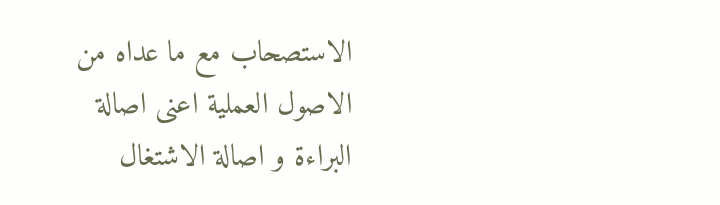الاستصحاب مع ما عداه من الاصول العملية اعنى اصالة البراءة و اصالة الاشتغال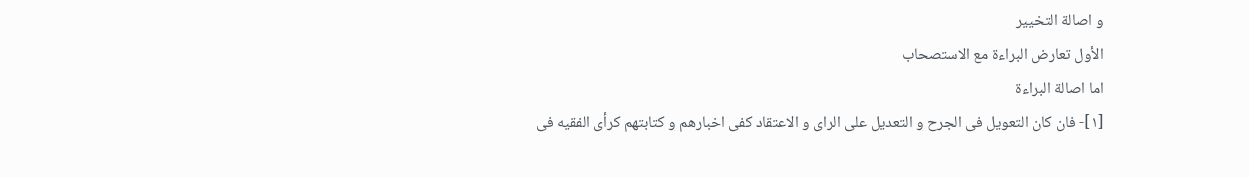و اصالة التخيير
الأول تعارض البراءة مع الاستصحاب
اما اصالة البراءة
[١]- فان كان التعويل فى الجرح و التعديل على الراى و الاعتقاد كفى اخبارهم و كتابتهم كرأى الفقيه فى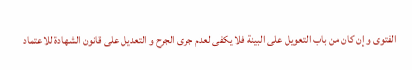الفتوى و إن كان من باب التعويل على البينة فلا يكفى لعدم جرى الجرح و التعديل على قانون الشهادة للاعتماد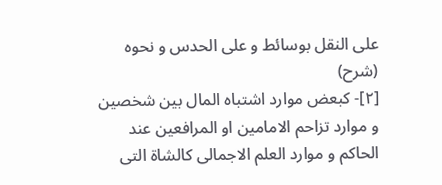على النقل بوسائط و على الحدس و نحوه (شرح)
[٢]- كبعض موارد اشتباه المال بين شخصين و موارد تزاحم الامامين او المرافعين عند الحاكم و موارد العلم الاجمالى كالشاة التى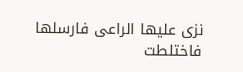نزى عليها الراعى فارسلها فاختلطت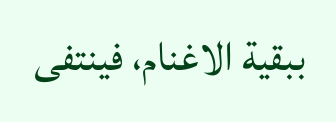ببقية الاغنام، فينتفى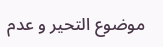موضوع التحير و عدم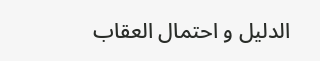الدليل و احتمال العقاب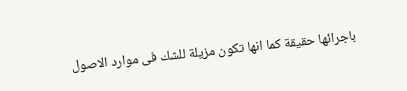باجرائها حقيقة كما انها تكون مزيلة للشك فى موارد الاصول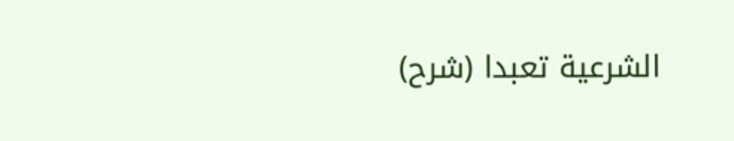الشرعية تعبدا (شرح)